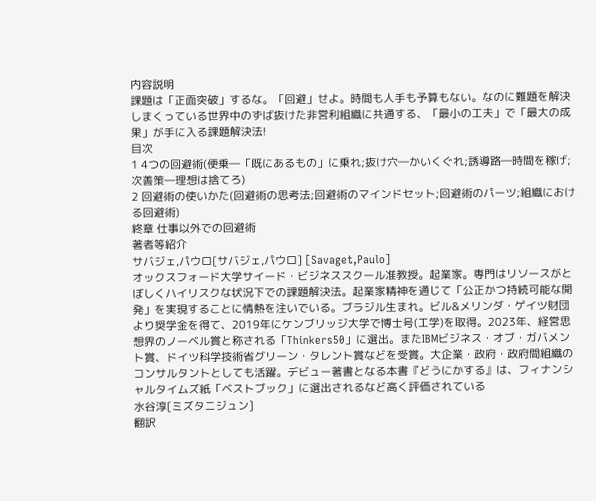内容説明
課題は「正面突破」するな。「回避」せよ。時間も人手も予算もない。なのに難題を解決しまくっている世界中のずば抜けた非営利組織に共通する、「最小の工夫」で「最大の成果」が手に入る課題解決法!
目次
1 4つの回避術(便乗―「既にあるもの」に乗れ;抜け穴―かいくぐれ;誘導路―時間を稼げ;次善策―理想は捨てろ)
2 回避術の使いかた(回避術の思考法;回避術のマインドセット;回避術のパーツ;組織における回避術)
終章 仕事以外での回避術
著者等紹介
サバジェ,パウロ[サバジェ,パウロ] [Savaget,Paulo]
オックスフォード大学サイード・ビジネススクール准教授。起業家。専門はリソースがとぼしくハイリスクな状況下での課題解決法。起業家精神を通じて「公正かつ持続可能な開発」を実現することに情熱を注いでいる。ブラジル生まれ。ビル&メリンダ・ゲイツ財団より奨学金を得て、2019年にケンブリッジ大学で博士号(工学)を取得。2023年、経営思想界のノーベル賞と称される「Thinkers50」に選出。またIBMビジネス・オブ・ガバメント賞、ドイツ科学技術省グリーン・タレント賞などを受賞。大企業・政府・政府間組織のコンサルタントとしても活躍。デビュー著書となる本書『どうにかする』は、フィナンシャルタイムズ紙「ベストブック」に選出されるなど高く評価されている
水谷淳[ミズタニジュン]
翻訳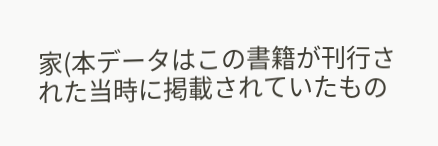家(本データはこの書籍が刊行された当時に掲載されていたもの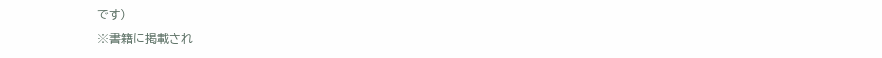です)
※書籍に掲載され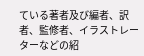ている著者及び編者、訳者、監修者、イラストレーターなどの紹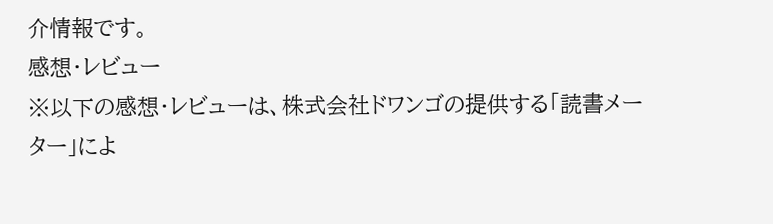介情報です。
感想・レビュー
※以下の感想・レビューは、株式会社ドワンゴの提供する「読書メーター」によ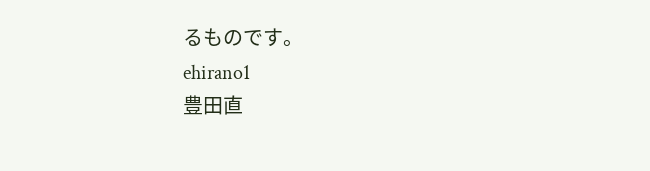るものです。
ehirano1
豊田直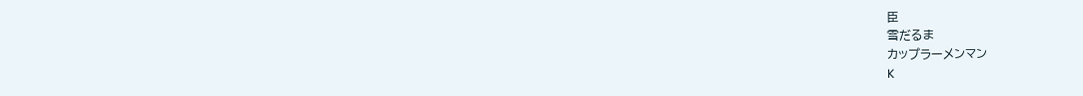臣
雪だるま
カップラーメンマン
K